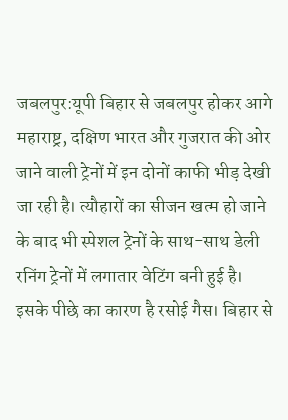जबलपुर:यूपी बिहार से जबलपुर होकर आगे महाराष्ट्र, दक्षिण भारत और गुजरात की ओर जाने वाली ट्रेनों में इन दोनों काफी भीड़ देखी जा रही है। त्यौहारों का सीजन खत्म हो जाने के बाद भी स्पेशल ट्रेनों के साथ-साथ डेली रनिंग ट्रेनों में लगातार वेटिंग बनी हुई है। इसके पीछे का कारण है रसोई गैस। बिहार से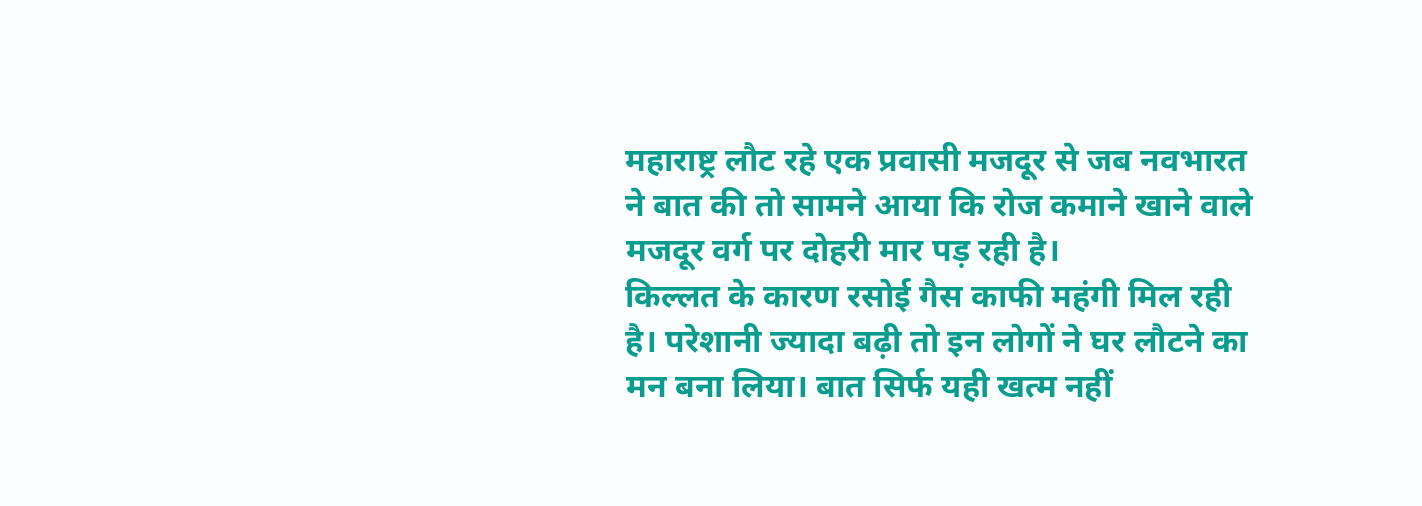महाराष्ट्र लौट रहे एक प्रवासी मजदूर से जब नवभारत ने बात की तो सामने आया कि रोज कमाने खाने वाले मजदूर वर्ग पर दोहरी मार पड़ रही है।
किल्लत के कारण रसोई गैस काफी महंगी मिल रही है। परेशानी ज्यादा बढ़ी तो इन लोगों ने घर लौटने का मन बना लिया। बात सिर्फ यही खत्म नहीं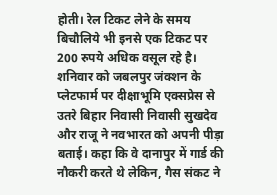होती। रेल टिकट लेने के समय बिचौलिये भी इनसे एक टिकट पर 200 रुपये अधिक वसूल रहे है। शनिवार को जबलपुर जंक्शन के प्लेटफार्म पर दीक्षाभूमि एक्सप्रेस से उतरे बिहार निवासी निवासी सुखदेव और राजू ने नवभारत को अपनी पीड़ा बताई। कहा कि वे दानापुर में गार्ड की नौकरी करते थे लेकिन, गैस संकट ने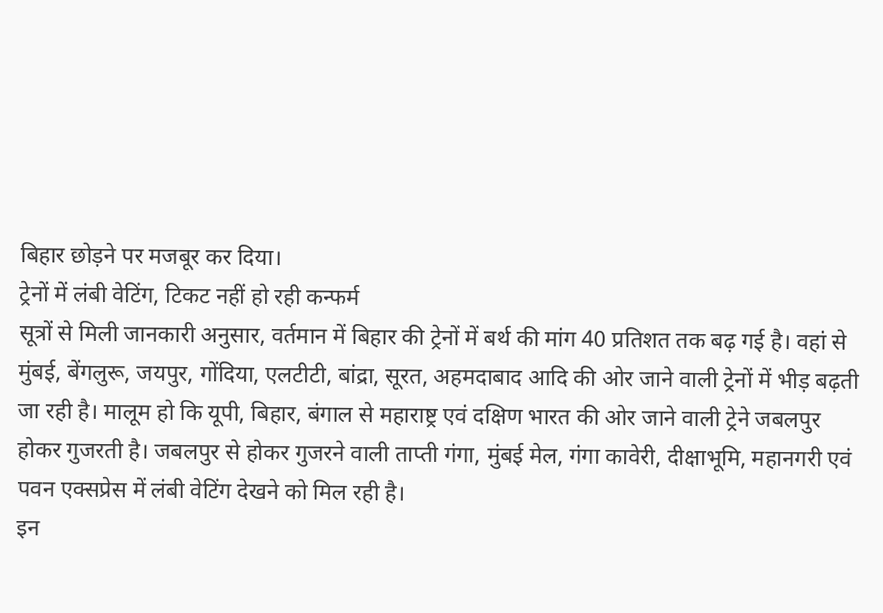बिहार छोड़ने पर मजबूर कर दिया।
ट्रेनों में लंबी वेटिंग, टिकट नहीं हो रही कन्फर्म
सूत्रों से मिली जानकारी अनुसार, वर्तमान में बिहार की ट्रेनों में बर्थ की मांग 40 प्रतिशत तक बढ़ गई है। वहां से मुंबई, बेंगलुरू, जयपुर, गोंदिया, एलटीटी, बांद्रा, सूरत, अहमदाबाद आदि की ओर जाने वाली ट्रेनों में भीड़ बढ़ती जा रही है। मालूम हो कि यूपी, बिहार, बंगाल से महाराष्ट्र एवं दक्षिण भारत की ओर जाने वाली ट्रेने जबलपुर होकर गुजरती है। जबलपुर से होकर गुजरने वाली ताप्ती गंगा, मुंबई मेल, गंगा कावेरी, दीक्षाभूमि, महानगरी एवं पवन एक्सप्रेस में लंबी वेटिंग देखने को मिल रही है।
इन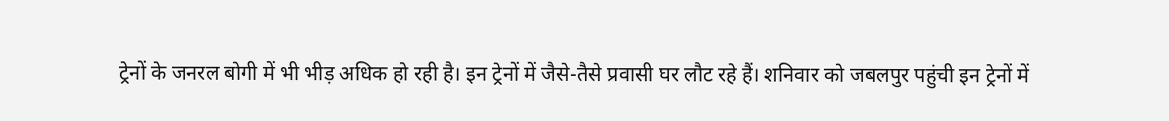ट्रेनों के जनरल बोगी में भी भीड़ अधिक हो रही है। इन ट्रेनों में जैसे-तैसे प्रवासी घर लौट रहे हैं। शनिवार को जबलपुर पहुंची इन ट्रेनों में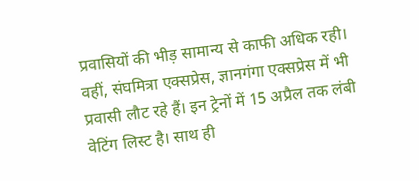प्रवासियों की भीड़ सामान्य से काफी अधिक रही। वहीं, संघमित्रा एक्सप्रेस, ज्ञानगंगा एक्सप्रेस में भी प्रवासी लौट रहे हैं। इन ट्रेनों में 15 अप्रैल तक लंबी वेटिंग लिस्ट है। साथ ही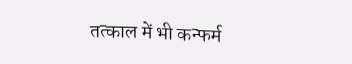तत्काल में भी कन्फर्म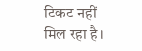टिकट नहीं मिल रहा है।